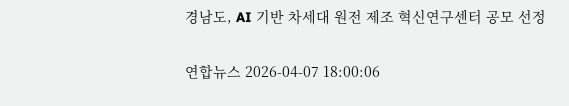경남도, AI 기반 차세대 원전 제조 혁신연구센터 공모 선정

연합뉴스 2026-04-07 18:00:06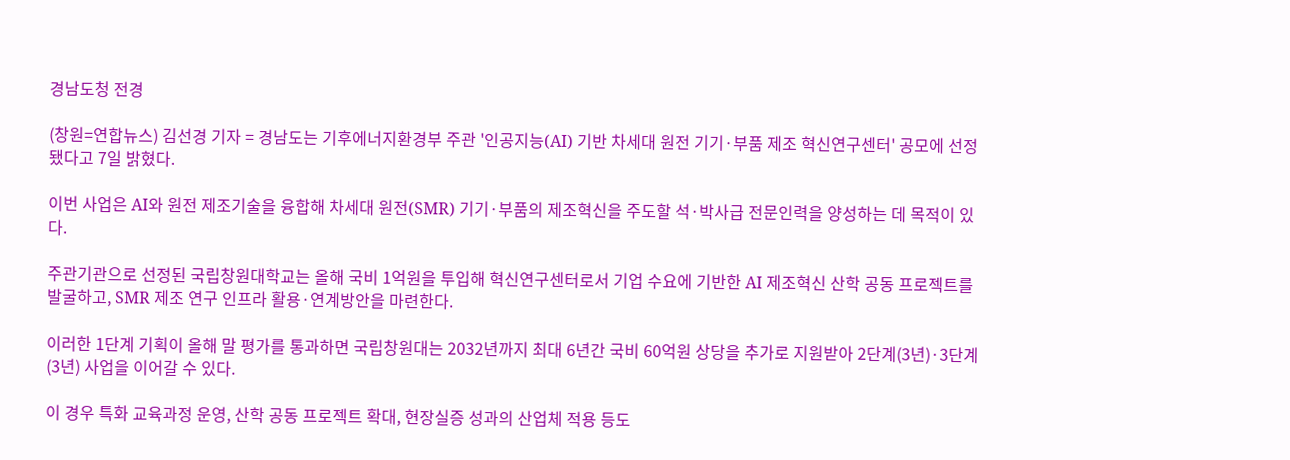경남도청 전경

(창원=연합뉴스) 김선경 기자 = 경남도는 기후에너지환경부 주관 '인공지능(AI) 기반 차세대 원전 기기·부품 제조 혁신연구센터' 공모에 선정됐다고 7일 밝혔다.

이번 사업은 AI와 원전 제조기술을 융합해 차세대 원전(SMR) 기기·부품의 제조혁신을 주도할 석·박사급 전문인력을 양성하는 데 목적이 있다.

주관기관으로 선정된 국립창원대학교는 올해 국비 1억원을 투입해 혁신연구센터로서 기업 수요에 기반한 AI 제조혁신 산학 공동 프로젝트를 발굴하고, SMR 제조 연구 인프라 활용·연계방안을 마련한다.

이러한 1단계 기획이 올해 말 평가를 통과하면 국립창원대는 2032년까지 최대 6년간 국비 60억원 상당을 추가로 지원받아 2단계(3년)·3단계(3년) 사업을 이어갈 수 있다.

이 경우 특화 교육과정 운영, 산학 공동 프로젝트 확대, 현장실증 성과의 산업체 적용 등도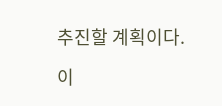추진할 계획이다.

이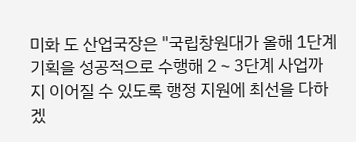미화 도 산업국장은 "국립창원대가 올해 1단계 기획을 성공적으로 수행해 2∼3단계 사업까지 이어질 수 있도록 행정 지원에 최선을 다하겠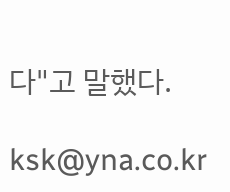다"고 말했다.

ksk@yna.co.kr